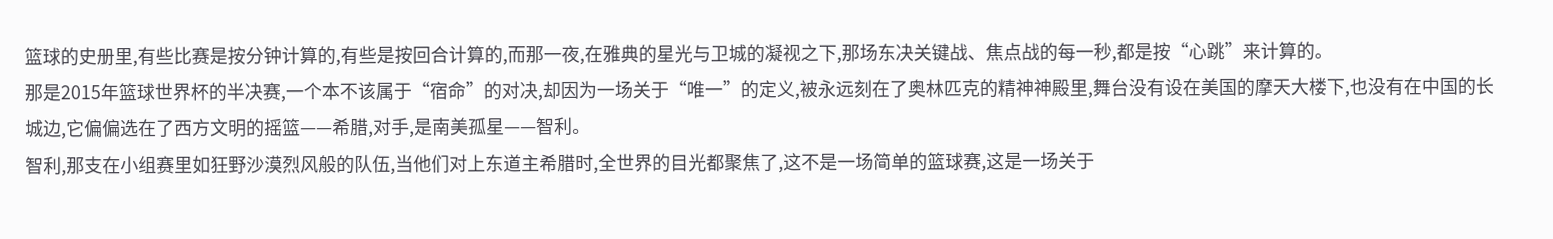篮球的史册里,有些比赛是按分钟计算的,有些是按回合计算的,而那一夜,在雅典的星光与卫城的凝视之下,那场东决关键战、焦点战的每一秒,都是按“心跳”来计算的。
那是2015年篮球世界杯的半决赛,一个本不该属于“宿命”的对决,却因为一场关于“唯一”的定义,被永远刻在了奥林匹克的精神神殿里,舞台没有设在美国的摩天大楼下,也没有在中国的长城边,它偏偏选在了西方文明的摇篮——希腊,对手,是南美孤星——智利。
智利,那支在小组赛里如狂野沙漠烈风般的队伍,当他们对上东道主希腊时,全世界的目光都聚焦了,这不是一场简单的篮球赛,这是一场关于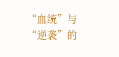“血统”与“逆袭”的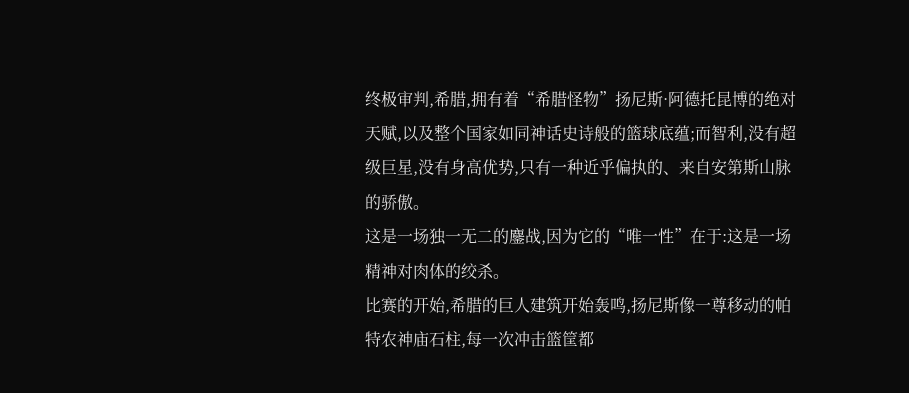终极审判,希腊,拥有着“希腊怪物”扬尼斯·阿德托昆博的绝对天赋,以及整个国家如同神话史诗般的篮球底蕴;而智利,没有超级巨星,没有身高优势,只有一种近乎偏执的、来自安第斯山脉的骄傲。
这是一场独一无二的鏖战,因为它的“唯一性”在于:这是一场精神对肉体的绞杀。
比赛的开始,希腊的巨人建筑开始轰鸣,扬尼斯像一尊移动的帕特农神庙石柱,每一次冲击篮筐都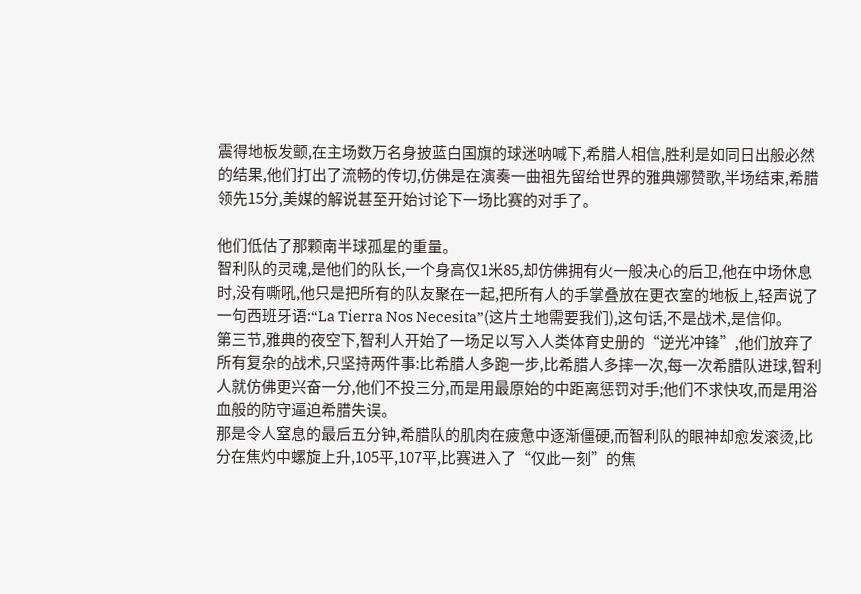震得地板发颤,在主场数万名身披蓝白国旗的球迷呐喊下,希腊人相信,胜利是如同日出般必然的结果,他们打出了流畅的传切,仿佛是在演奏一曲祖先留给世界的雅典娜赞歌,半场结束,希腊领先15分,美媒的解说甚至开始讨论下一场比赛的对手了。

他们低估了那颗南半球孤星的重量。
智利队的灵魂,是他们的队长,一个身高仅1米85,却仿佛拥有火一般决心的后卫,他在中场休息时,没有嘶吼,他只是把所有的队友聚在一起,把所有人的手掌叠放在更衣室的地板上,轻声说了一句西班牙语:“La Tierra Nos Necesita”(这片土地需要我们),这句话,不是战术,是信仰。
第三节,雅典的夜空下,智利人开始了一场足以写入人类体育史册的“逆光冲锋”,他们放弃了所有复杂的战术,只坚持两件事:比希腊人多跑一步,比希腊人多摔一次,每一次希腊队进球,智利人就仿佛更兴奋一分,他们不投三分,而是用最原始的中距离惩罚对手;他们不求快攻,而是用浴血般的防守逼迫希腊失误。
那是令人窒息的最后五分钟,希腊队的肌肉在疲惫中逐渐僵硬,而智利队的眼神却愈发滚烫,比分在焦灼中螺旋上升,105平,107平,比赛进入了“仅此一刻”的焦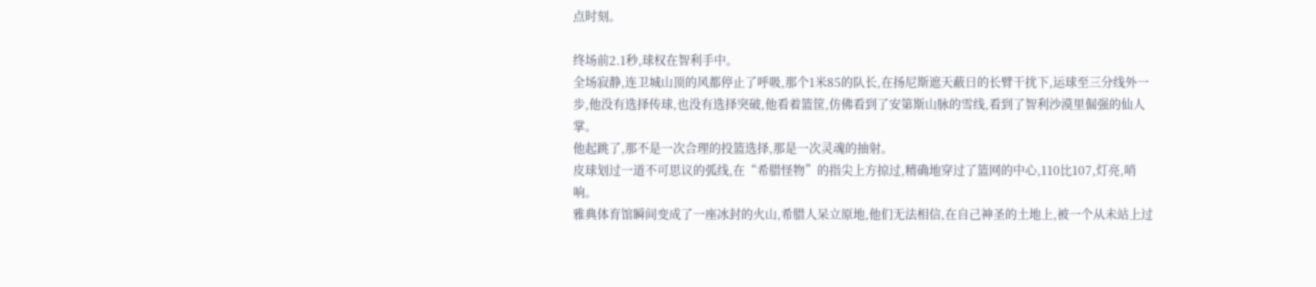点时刻。

终场前2.1秒,球权在智利手中。
全场寂静,连卫城山顶的风都停止了呼吸,那个1米85的队长,在扬尼斯遮天蔽日的长臂干扰下,运球至三分线外一步,他没有选择传球,也没有选择突破,他看着篮筐,仿佛看到了安第斯山脉的雪线,看到了智利沙漠里倔强的仙人掌。
他起跳了,那不是一次合理的投篮选择,那是一次灵魂的抽射。
皮球划过一道不可思议的弧线,在“希腊怪物”的指尖上方掠过,精确地穿过了篮网的中心,110比107,灯亮,哨响。
雅典体育馆瞬间变成了一座冰封的火山,希腊人呆立原地,他们无法相信,在自己神圣的土地上,被一个从未站上过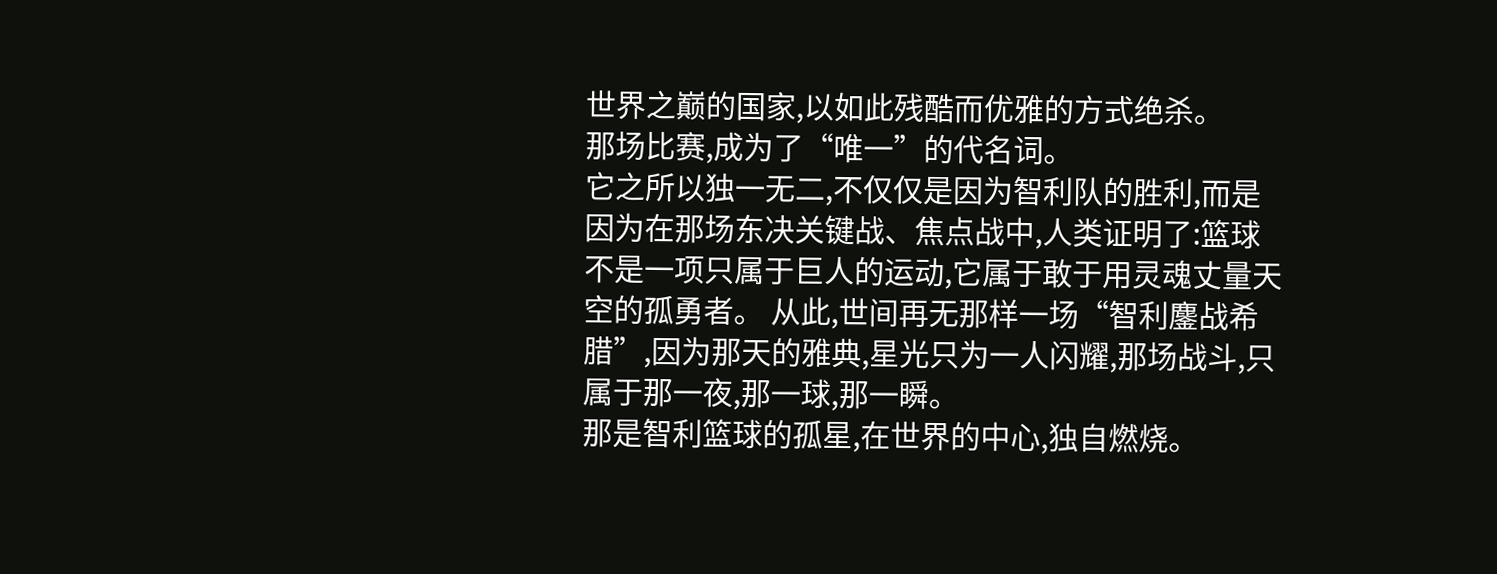世界之巅的国家,以如此残酷而优雅的方式绝杀。
那场比赛,成为了“唯一”的代名词。
它之所以独一无二,不仅仅是因为智利队的胜利,而是因为在那场东决关键战、焦点战中,人类证明了:篮球不是一项只属于巨人的运动,它属于敢于用灵魂丈量天空的孤勇者。 从此,世间再无那样一场“智利鏖战希腊”,因为那天的雅典,星光只为一人闪耀,那场战斗,只属于那一夜,那一球,那一瞬。
那是智利篮球的孤星,在世界的中心,独自燃烧。